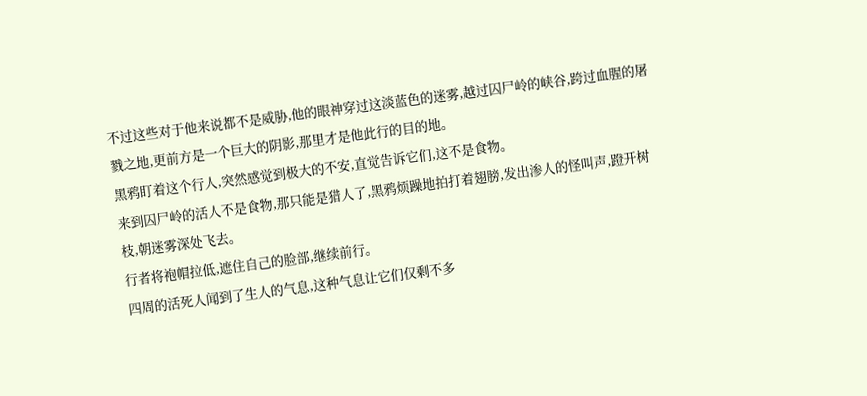不过这些对于他来说都不是威胁,他的眼神穿过这淡蓝色的迷雾,越过囚尸岭的峡谷,跨过血腥的屠戮之地,更前方是一个巨大的阴影,那里才是他此行的目的地。
黑鸦盯着这个行人,突然感觉到极大的不安,直觉告诉它们,这不是食物。
来到囚尸岭的活人不是食物,那只能是猎人了,黑鸦烦躁地拍打着翅膀,发出渗人的怪叫声,蹬开树枝,朝迷雾深处飞去。
行者将袍帽拉低,遮住自己的脸部,继续前行。
四周的活死人闻到了生人的气息,这种气息让它们仅剩不多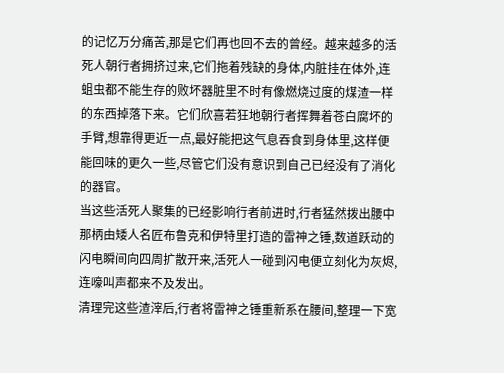的记忆万分痛苦,那是它们再也回不去的曾经。越来越多的活死人朝行者拥挤过来,它们拖着残缺的身体,内脏挂在体外,连蛆虫都不能生存的败坏器脏里不时有像燃烧过度的煤渣一样的东西掉落下来。它们欣喜若狂地朝行者挥舞着苍白腐坏的手臂,想靠得更近一点,最好能把这气息吞食到身体里,这样便能回味的更久一些,尽管它们没有意识到自己已经没有了消化的器官。
当这些活死人聚集的已经影响行者前进时,行者猛然拨出腰中那柄由矮人名匠布鲁克和伊特里打造的雷神之锤,数道跃动的闪电瞬间向四周扩散开来,活死人一碰到闪电便立刻化为灰烬,连嚎叫声都来不及发出。
清理完这些渣滓后,行者将雷神之锤重新系在腰间,整理一下宽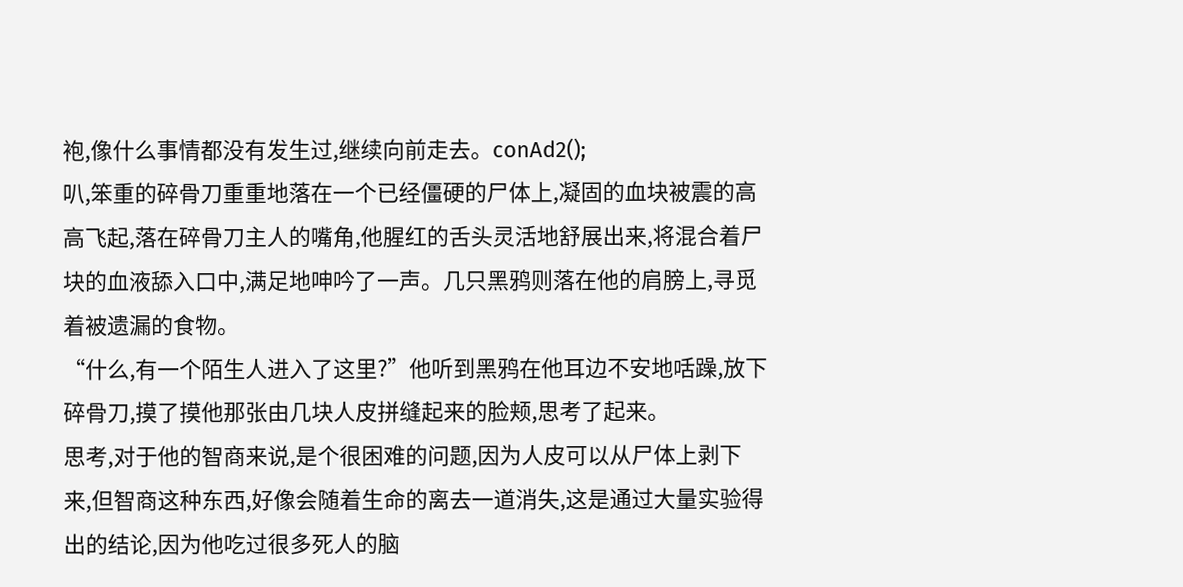袍,像什么事情都没有发生过,继续向前走去。conAd2();
叭,笨重的碎骨刀重重地落在一个已经僵硬的尸体上,凝固的血块被震的高高飞起,落在碎骨刀主人的嘴角,他腥红的舌头灵活地舒展出来,将混合着尸块的血液舔入口中,满足地呻吟了一声。几只黑鸦则落在他的肩膀上,寻觅着被遗漏的食物。
“什么,有一个陌生人进入了这里?”他听到黑鸦在他耳边不安地咶躁,放下碎骨刀,摸了摸他那张由几块人皮拼缝起来的脸颊,思考了起来。
思考,对于他的智商来说,是个很困难的问题,因为人皮可以从尸体上剥下来,但智商这种东西,好像会随着生命的离去一道消失,这是通过大量实验得出的结论,因为他吃过很多死人的脑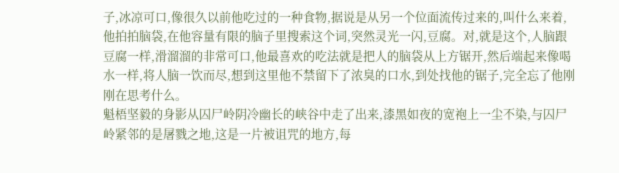子,冰凉可口,像很久以前他吃过的一种食物,据说是从另一个位面流传过来的,叫什么来着,他拍拍脑袋,在他容量有限的脑子里搜索这个词,突然灵光一闪,豆腐。对,就是这个,人脑跟豆腐一样,滑溜溜的非常可口,他最喜欢的吃法就是把人的脑袋从上方锯开,然后端起来像喝水一样,将人脑一饮而尽,想到这里他不禁留下了浓臭的口水,到处找他的锯子,完全忘了他刚刚在思考什么。
魁梧坚毅的身影从囚尸岭阴冷幽长的峡谷中走了出来,漆黑如夜的宽袍上一尘不染,与囚尸岭紧邻的是屠戮之地,这是一片被诅咒的地方,每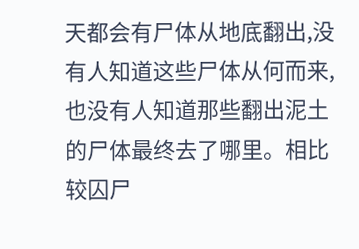天都会有尸体从地底翻出,没有人知道这些尸体从何而来,也没有人知道那些翻出泥土的尸体最终去了哪里。相比较囚尸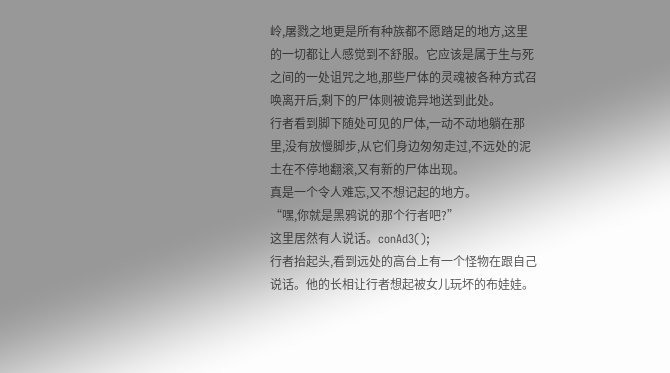岭,屠戮之地更是所有种族都不愿踏足的地方,这里的一切都让人感觉到不舒服。它应该是属于生与死之间的一处诅咒之地,那些尸体的灵魂被各种方式召唤离开后,剩下的尸体则被诡异地送到此处。
行者看到脚下随处可见的尸体,一动不动地躺在那里,没有放慢脚步,从它们身边匆匆走过,不远处的泥土在不停地翻滚,又有新的尸体出现。
真是一个令人难忘,又不想记起的地方。
“嘿,你就是黑鸦说的那个行者吧?”
这里居然有人说话。conAd3();
行者抬起头,看到远处的高台上有一个怪物在跟自己说话。他的长相让行者想起被女儿玩坏的布娃娃。